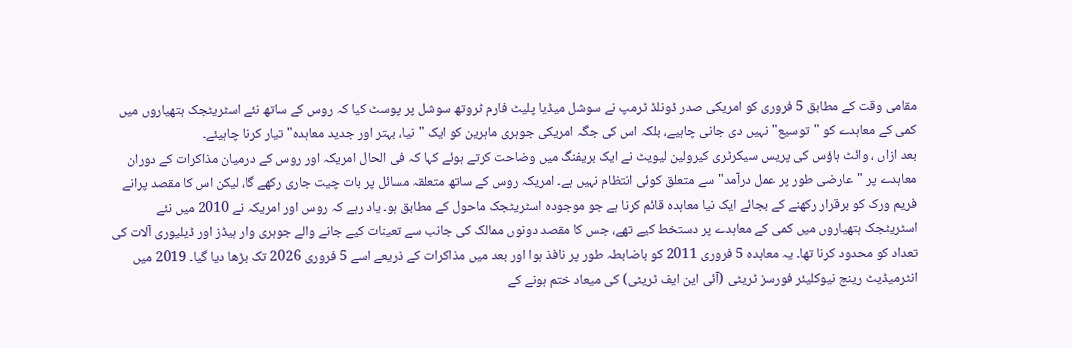مقامی وقت کے مطابق 5 فروری کو امریکی صدر ڈونلڈ ٹرمپ نے سوشل میڈیا پلیٹ فارم ٹروتھ سوشل پر پوسٹ کیا کہ روس کے ساتھ نئے اسٹریٹجک ہتھیاروں میں کمی کے معاہدے کو "توسیع" نہیں دی جانی چاہیے، بلکہ اس کی جگہ امریکی جوہری ماہرین کو ایک "نیا، بہتر اور جدید معاہدہ" تیار کرنا چاہیئے۔
بعد ازاں ، وائٹ ہاؤس کی پریس سیکرٹری کیرولین لیویٹ نے ایک بریفنگ میں وضاحت کرتے ہوئے کہا کہ فی الحال امریکہ اور روس کے درمیان مذاکرات کے دوران معاہدے پر "عارضی طور پر عمل درآمد" سے متعلق کوئی انتظام نہیں ہے۔ امریکہ روس کے ساتھ متعلقہ مسائل پر بات چیت جاری رکھے گا، لیکن اس کا مقصد پرانے فریم ورک کو برقرار رکھنے کے بجائے ایک نیا معاہدہ قائم کرنا ہے جو موجودہ اسٹریٹجک ماحول کے مطابق ہو۔ یاد رہے کہ روس اور امریکہ نے 2010 میں نئے اسٹریٹجک ہتھیاروں میں کمی کے معاہدے پر دستخط کیے تھے، جس کا مقصد دونوں ممالک کی جانب سے تعینات کیے جانے والے جوہری وار ہیڈز اور ڈیلیوری آلات کی تعداد کو محدود کرنا تھا۔ یہ معاہدہ 5 فروری 2011 کو باضابطہ طور پر نافذ ہوا اور بعد میں مذاکرات کے ذریعے اسے 5 فروری 2026 تک بڑھا دیا گیا۔ 2019 میں انٹرمیڈیٹ رینج نیوکلیئر فورسز ٹریٹی (آئی این ایف ٹریٹی) کی میعاد ختم ہونے کے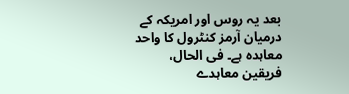بعد یہ روس اور امریکہ کے درمیان آرمز کنٹرول کا واحد معاہدہ ہے۔ فی الحال، فریقین معاہدے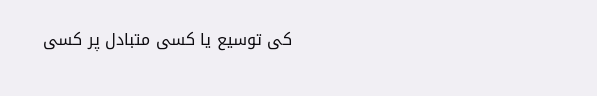کی توسیع یا کسی متبادل پر کسی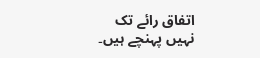اتفاق رائے تک نہیں پہنچے ہیں۔